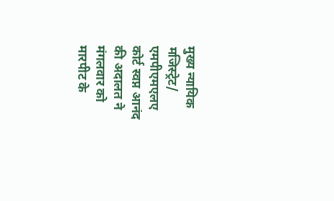मुख्य न्यायिक मजिस्ट्रेट/ एमपीएमएलए कोर्ट स्वप्न आनंद की अदालत ने मंगलवार को मारपीट के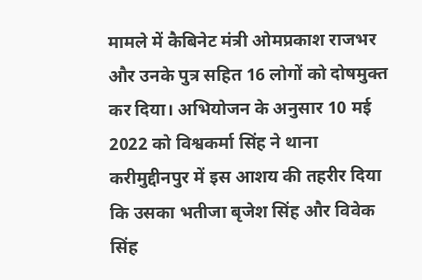मामले में कैबिनेट मंत्री ओमप्रकाश राजभर और उनके पुत्र सहित 16 लोगों को दोषमुक्त कर दिया। अभियोजन के अनुसार 10 मई 2022 को विश्वकर्मा सिंह ने थाना करीमुद्दीनपुर में इस आशय की तहरीर दिया कि उसका भतीजा बृजेश सिंह और विवेक सिंह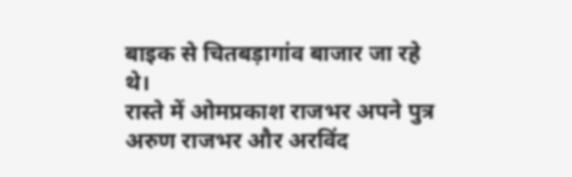बाइक से चितबड़ागांव बाजार जा रहे थे।
रास्ते में ओमप्रकाश राजभर अपने पुत्र अरुण राजभर और अरविंद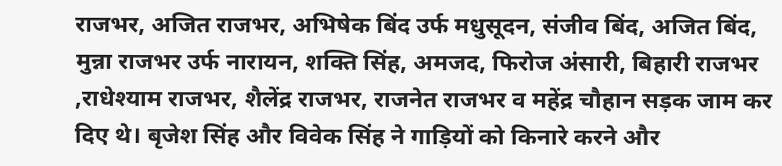राजभर, अजित राजभर, अभिषेक बिंद उर्फ मधुसूदन, संजीव बिंद, अजित बिंद, मुन्ना राजभर उर्फ नारायन, शक्ति सिंह, अमजद, फिरोज अंसारी, बिहारी राजभर ,राधेश्याम राजभर, शैलेंद्र राजभर, राजनेत राजभर व महेंद्र चौहान सड़क जाम कर दिए थे। बृजेश सिंह और विवेक सिंह ने गाड़ियों को किनारे करने और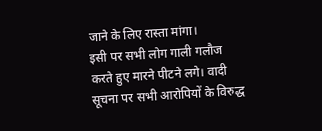जाने के लिए रास्ता मांगा।
इसी पर सभी लोग गाली गलौज करते हुए मारने पीटने लगे। वादी सूचना पर सभी आरोपियों के विरुद्ध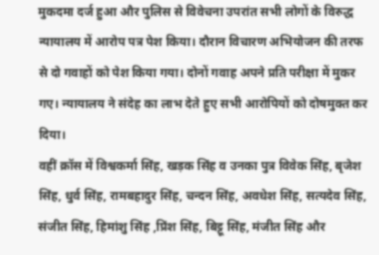मुकदमा दर्ज हुआ और पुलिस से विवेचना उपरांत सभी लोगों के विरुद्ध न्यायालय में आरोप पत्र पेश किया। दौरान विचारण अभियोजन की तरफ से दो गवाहों को पेश किया गया। दोनों गवाह अपने प्रति परीक्षा में मुकर गए। न्यायालय ने संदेह का लाभ देते हुए सभी आरोपियों को दोषमुक्त कर दिया।
वहीं क्रॉस में विश्वकर्मा सिंह, खड़क सिंह व उनका पुत्र विवेक सिंह, बृजेश सिंह, धुर्व सिंह, रामबहादुर सिंह, चन्दन सिंह, अवधेश सिंह, सत्यदेव सिंह, संजीत सिंह, हिमांशु सिंह ,प्रिंश सिंह, बिट्टू सिंह, मंजीत सिंह और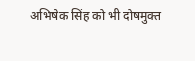अभिषेक सिंह को भी दोषमुक्त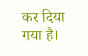कर दिया गया है।